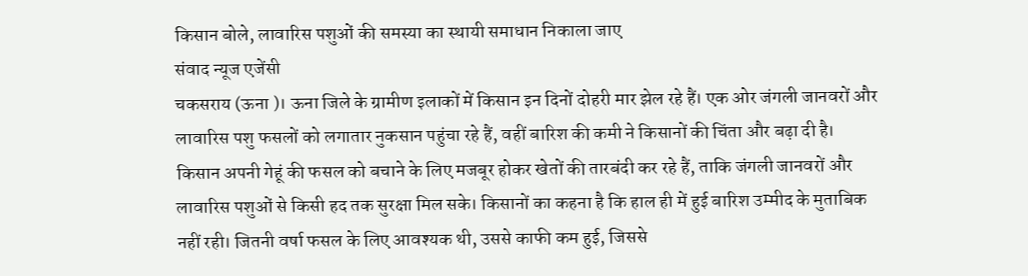किसान बोले, लावारिस पशुओं की समस्या का स्थायी समाधान निकाला जाए
संवाद न्यूज एजेंसी
चकसराय (ऊना )। ऊना जिले के ग्रामीण इलाकों में किसान इन दिनों दोहरी मार झेल रहे हैं। एक ओर जंगली जानवरों और लावारिस पशु फसलों को लगातार नुकसान पहुंचा रहे हैं, वहीं बारिश की कमी ने किसानों की चिंता और बढ़ा दी है।
किसान अपनी गेहूं की फसल को बचाने के लिए मजबूर होकर खेतों की तारबंदी कर रहे हैं, ताकि जंगली जानवरों और लावारिस पशुओं से किसी हद तक सुरक्षा मिल सके। किसानों का कहना है कि हाल ही में हुई बारिश उम्मीद के मुताबिक नहीं रही। जितनी वर्षा फसल के लिए आवश्यक थी, उससे काफी कम हुई, जिससे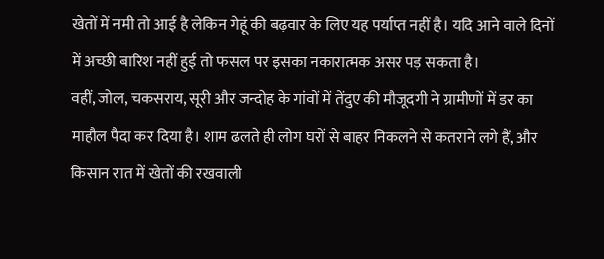खेतों में नमी तो आई है लेकिन गेहूं की बढ़वार के लिए यह पर्याप्त नहीं है। यदि आने वाले दिनों में अच्छी बारिश नहीं हुई तो फसल पर इसका नकारात्मक असर पड़ सकता है।
वहीं, जोल, चकसराय, सूरी और जन्दोह के गांवों में तेंदुए की मौजूदगी ने ग्रामीणों में डर का माहौल पैदा कर दिया है। शाम ढलते ही लोग घरों से बाहर निकलने से कतराने लगे हैं, और किसान रात में खेतों की रखवाली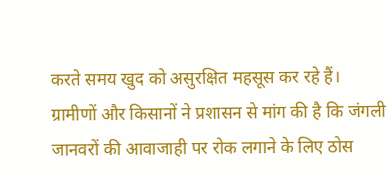करते समय खुद को असुरक्षित महसूस कर रहे हैं।
ग्रामीणों और किसानों ने प्रशासन से मांग की है कि जंगली जानवरों की आवाजाही पर रोक लगाने के लिए ठोस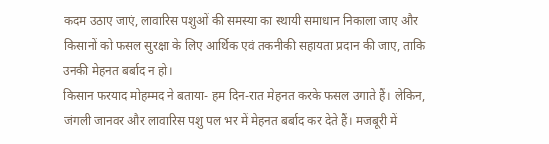कदम उठाए जाएं, लावारिस पशुओं की समस्या का स्थायी समाधान निकाला जाए और किसानों को फसल सुरक्षा के लिए आर्थिक एवं तकनीकी सहायता प्रदान की जाए, ताकि उनकी मेहनत बर्बाद न हो।
किसान फरयाद मोहम्मद ने बताया- हम दिन-रात मेहनत करके फसल उगाते हैं। लेकिन, जंगली जानवर और लावारिस पशु पल भर में मेहनत बर्बाद कर देते हैं। मजबूरी में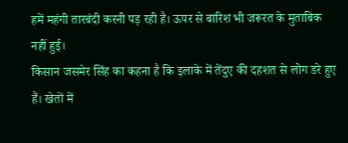हमें महंगी तारबंदी करनी पड़ रही है। ऊपर से बारिश भी जरूरत के मुताबिक नहीं हुई।
किसान जसमेर सिंह का कहना है कि इलाके में तेंदुए की दहशत से लोग डरे हुए हैं। खेतों में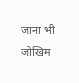जाना भी जोखिम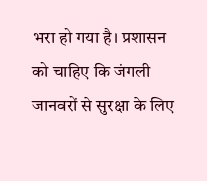भरा हो गया है। प्रशासन को चाहिए कि जंगली जानवरों से सुरक्षा के लिए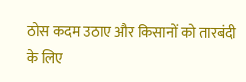ठोस कदम उठाए और किसानों को तारबंदी के लिए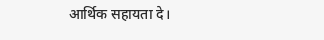आर्थिक सहायता दे।